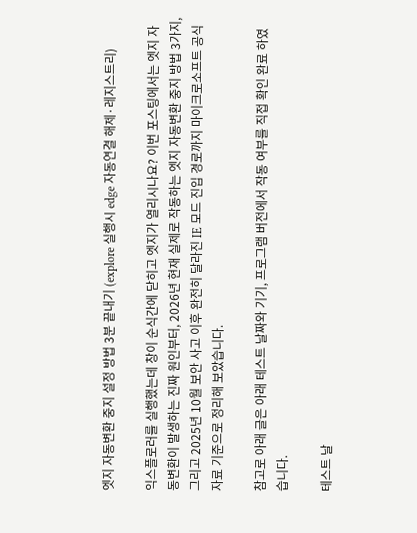엣지 자동변환 중지 설정 방법 3분 끝내기 (explore 실행시 edge 자동연결 해제·레지스트리)

익스플로러를 실행했는데 창이 순식간에 닫히고 엣지가 열리시나요? 이번 포스팅에서는 엣지 자동변환이 발생하는 진짜 원인부터, 2026년 현재 실제로 작동하는 엣지 자동변환 중지 방법 3가지, 그리고 2025년 10월 보안 사고 이후 완전히 달라진 IE 모드 진입 경로까지 마이크로소프트 공식 자료 기준으로 정리해 보았습니다.

참고로 아래 글은 아래 테스트 날짜와 기기, 프로그램 버전에서 작동 여부를 직접 확인 완료 하였습니다.

테스트 날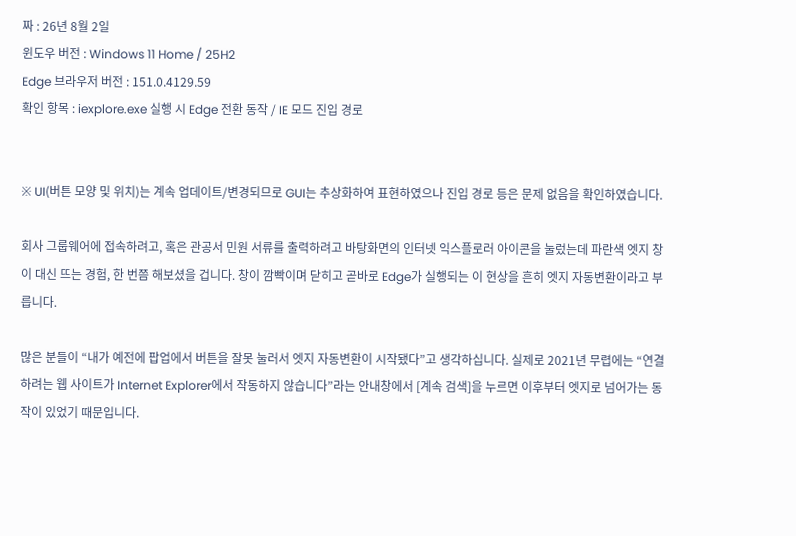짜 : 26년 8월 2일
윈도우 버전 : Windows 11 Home / 25H2
Edge 브라우저 버전 : 151.0.4129.59
확인 항목 : iexplore.exe 실행 시 Edge 전환 동작 / IE 모드 진입 경로


※ UI(버튼 모양 및 위치)는 계속 업데이트/변경되므로 GUI는 추상화하여 표현하였으나 진입 경로 등은 문제 없음을 확인하였습니다.

회사 그룹웨어에 접속하려고, 혹은 관공서 민원 서류를 출력하려고 바탕화면의 인터넷 익스플로러 아이콘을 눌렀는데 파란색 엣지 창이 대신 뜨는 경험, 한 번쯤 해보셨을 겁니다. 창이 깜빡이며 닫히고 곧바로 Edge가 실행되는 이 현상을 흔히 엣지 자동변환이라고 부릅니다.

많은 분들이 “내가 예전에 팝업에서 버튼을 잘못 눌러서 엣지 자동변환이 시작됐다”고 생각하십니다. 실제로 2021년 무렵에는 “연결하려는 웹 사이트가 Internet Explorer에서 작동하지 않습니다”라는 안내창에서 [계속 검색]을 누르면 이후부터 엣지로 넘어가는 동작이 있었기 때문입니다.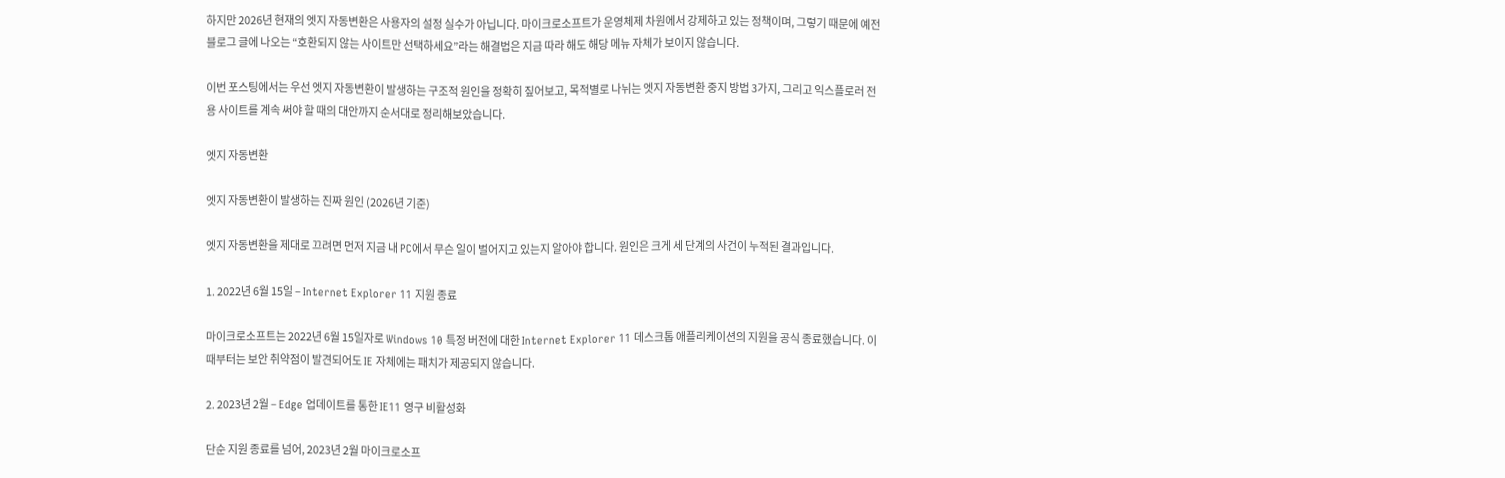하지만 2026년 현재의 엣지 자동변환은 사용자의 설정 실수가 아닙니다. 마이크로소프트가 운영체제 차원에서 강제하고 있는 정책이며, 그렇기 때문에 예전 블로그 글에 나오는 “호환되지 않는 사이트만 선택하세요”라는 해결법은 지금 따라 해도 해당 메뉴 자체가 보이지 않습니다.

이번 포스팅에서는 우선 엣지 자동변환이 발생하는 구조적 원인을 정확히 짚어보고, 목적별로 나뉘는 엣지 자동변환 중지 방법 3가지, 그리고 익스플로러 전용 사이트를 계속 써야 할 때의 대안까지 순서대로 정리해보았습니다.

엣지 자동변환

엣지 자동변환이 발생하는 진짜 원인 (2026년 기준)

엣지 자동변환을 제대로 끄려면 먼저 지금 내 PC에서 무슨 일이 벌어지고 있는지 알아야 합니다. 원인은 크게 세 단계의 사건이 누적된 결과입니다.

1. 2022년 6월 15일 – Internet Explorer 11 지원 종료

마이크로소프트는 2022년 6월 15일자로 Windows 10 특정 버전에 대한 Internet Explorer 11 데스크톱 애플리케이션의 지원을 공식 종료했습니다. 이때부터는 보안 취약점이 발견되어도 IE 자체에는 패치가 제공되지 않습니다.

2. 2023년 2월 – Edge 업데이트를 통한 IE11 영구 비활성화

단순 지원 종료를 넘어, 2023년 2월 마이크로소프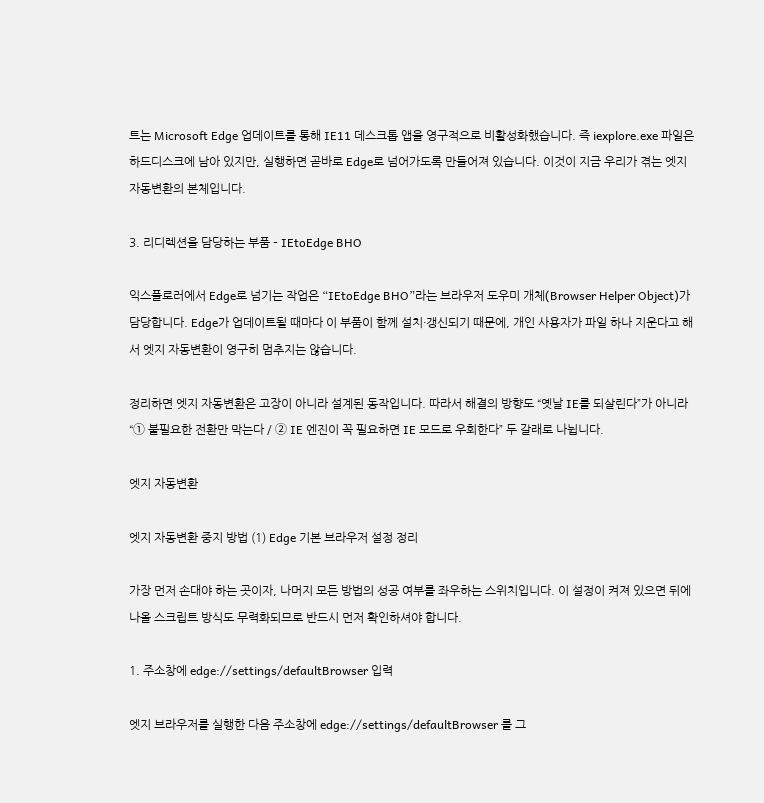트는 Microsoft Edge 업데이트를 통해 IE11 데스크톱 앱을 영구적으로 비활성화했습니다. 즉 iexplore.exe 파일은 하드디스크에 남아 있지만, 실행하면 곧바로 Edge로 넘어가도록 만들어져 있습니다. 이것이 지금 우리가 겪는 엣지 자동변환의 본체입니다.

3. 리디렉션을 담당하는 부품 – IEtoEdge BHO

익스플로러에서 Edge로 넘기는 작업은 “IEtoEdge BHO”라는 브라우저 도우미 개체(Browser Helper Object)가 담당합니다. Edge가 업데이트될 때마다 이 부품이 함께 설치·갱신되기 때문에, 개인 사용자가 파일 하나 지운다고 해서 엣지 자동변환이 영구히 멈추지는 않습니다.

정리하면 엣지 자동변환은 고장이 아니라 설계된 동작입니다. 따라서 해결의 방향도 “옛날 IE를 되살린다”가 아니라 “① 불필요한 전환만 막는다 / ② IE 엔진이 꼭 필요하면 IE 모드로 우회한다” 두 갈래로 나뉩니다.

엣지 자동변환

엣지 자동변환 중지 방법 (1) Edge 기본 브라우저 설정 정리

가장 먼저 손대야 하는 곳이자, 나머지 모든 방법의 성공 여부를 좌우하는 스위치입니다. 이 설정이 켜져 있으면 뒤에 나올 스크립트 방식도 무력화되므로 반드시 먼저 확인하셔야 합니다.

1. 주소창에 edge://settings/defaultBrowser 입력

엣지 브라우저를 실행한 다음 주소창에 edge://settings/defaultBrowser 를 그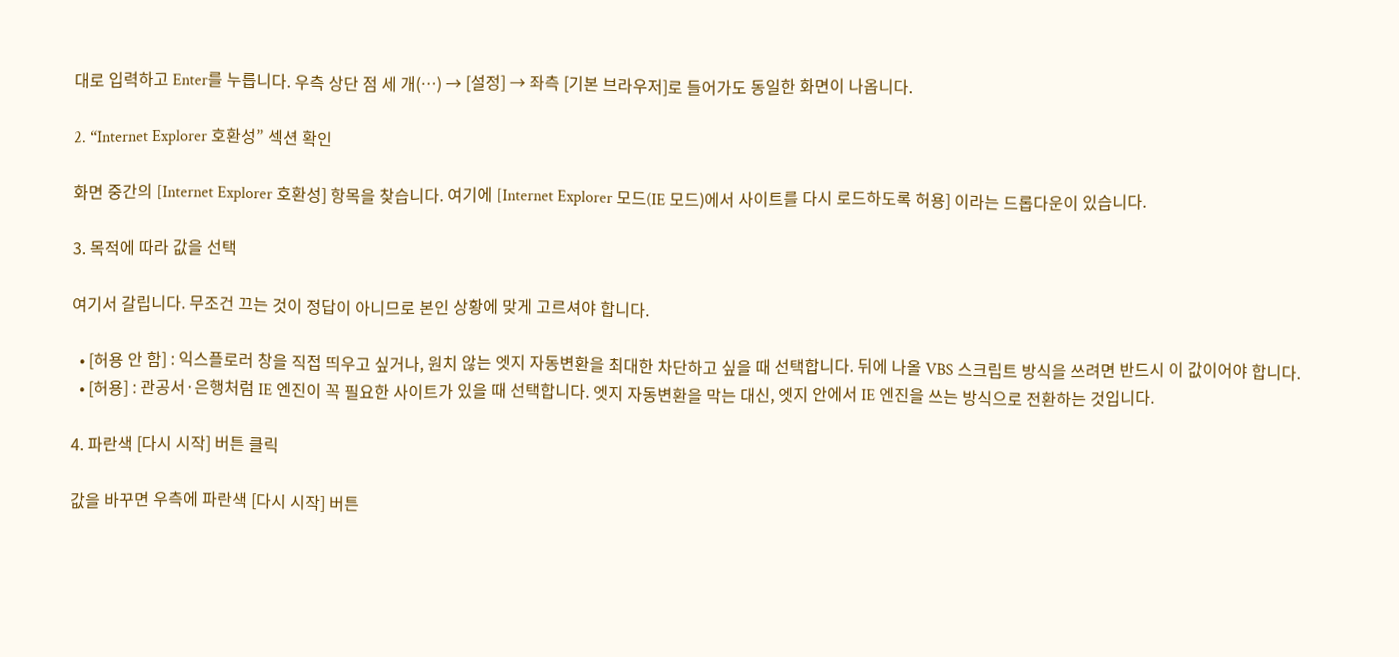대로 입력하고 Enter를 누릅니다. 우측 상단 점 세 개(…) → [설정] → 좌측 [기본 브라우저]로 들어가도 동일한 화면이 나옵니다.

2. “Internet Explorer 호환성” 섹션 확인

화면 중간의 [Internet Explorer 호환성] 항목을 찾습니다. 여기에 [Internet Explorer 모드(IE 모드)에서 사이트를 다시 로드하도록 허용] 이라는 드롭다운이 있습니다.

3. 목적에 따라 값을 선택

여기서 갈립니다. 무조건 끄는 것이 정답이 아니므로 본인 상황에 맞게 고르셔야 합니다.

  • [허용 안 함] : 익스플로러 창을 직접 띄우고 싶거나, 원치 않는 엣지 자동변환을 최대한 차단하고 싶을 때 선택합니다. 뒤에 나올 VBS 스크립트 방식을 쓰려면 반드시 이 값이어야 합니다.
  • [허용] : 관공서·은행처럼 IE 엔진이 꼭 필요한 사이트가 있을 때 선택합니다. 엣지 자동변환을 막는 대신, 엣지 안에서 IE 엔진을 쓰는 방식으로 전환하는 것입니다.

4. 파란색 [다시 시작] 버튼 클릭

값을 바꾸면 우측에 파란색 [다시 시작] 버튼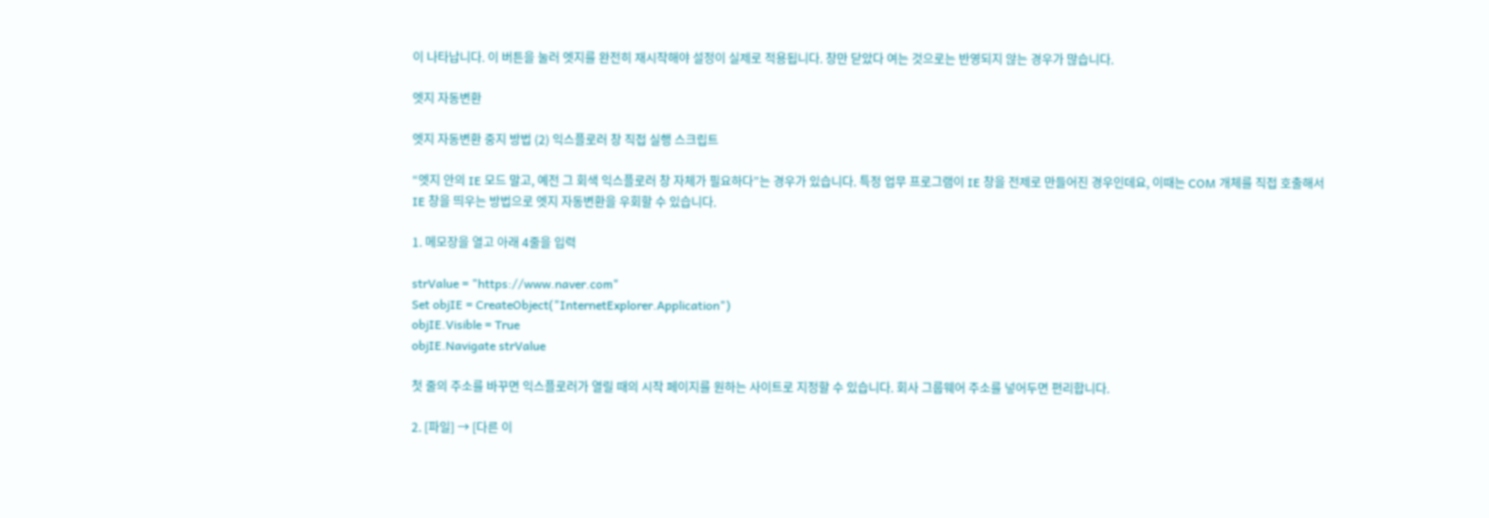이 나타납니다. 이 버튼을 눌러 엣지를 완전히 재시작해야 설정이 실제로 적용됩니다. 창만 닫았다 여는 것으로는 반영되지 않는 경우가 많습니다.

엣지 자동변환

엣지 자동변환 중지 방법 (2) 익스플로러 창 직접 실행 스크립트

“엣지 안의 IE 모드 말고, 예전 그 회색 익스플로러 창 자체가 필요하다”는 경우가 있습니다. 특정 업무 프로그램이 IE 창을 전제로 만들어진 경우인데요, 이때는 COM 개체를 직접 호출해서 IE 창을 띄우는 방법으로 엣지 자동변환을 우회할 수 있습니다.

1. 메모장을 열고 아래 4줄을 입력

strValue = "https://www.naver.com"
Set objIE = CreateObject("InternetExplorer.Application")
objIE.Visible = True
objIE.Navigate strValue

첫 줄의 주소를 바꾸면 익스플로러가 열릴 때의 시작 페이지를 원하는 사이트로 지정할 수 있습니다. 회사 그룹웨어 주소를 넣어두면 편리합니다.

2. [파일] → [다른 이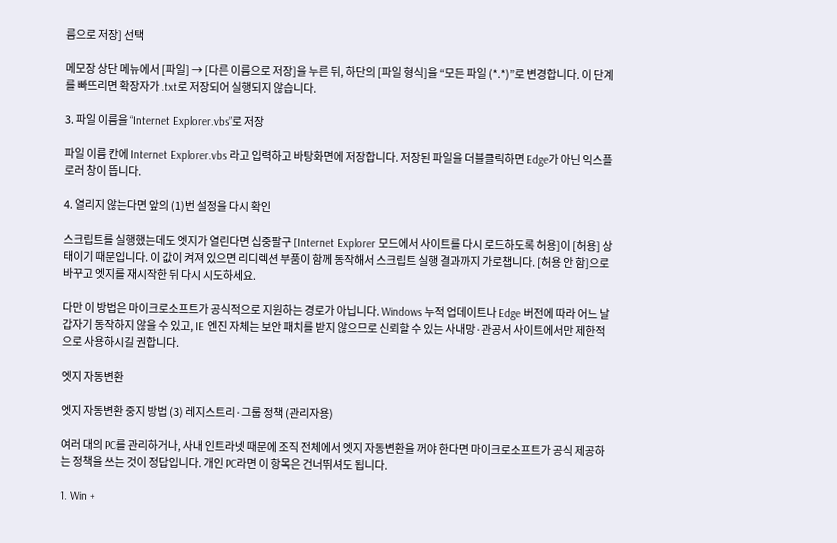름으로 저장] 선택

메모장 상단 메뉴에서 [파일] → [다른 이름으로 저장]을 누른 뒤, 하단의 [파일 형식]을 “모든 파일 (*.*)”로 변경합니다. 이 단계를 빠뜨리면 확장자가 .txt로 저장되어 실행되지 않습니다.

3. 파일 이름을 “Internet Explorer.vbs”로 저장

파일 이름 칸에 Internet Explorer.vbs 라고 입력하고 바탕화면에 저장합니다. 저장된 파일을 더블클릭하면 Edge가 아닌 익스플로러 창이 뜹니다.

4. 열리지 않는다면 앞의 (1)번 설정을 다시 확인

스크립트를 실행했는데도 엣지가 열린다면 십중팔구 [Internet Explorer 모드에서 사이트를 다시 로드하도록 허용]이 [허용] 상태이기 때문입니다. 이 값이 켜져 있으면 리디렉션 부품이 함께 동작해서 스크립트 실행 결과까지 가로챕니다. [허용 안 함]으로 바꾸고 엣지를 재시작한 뒤 다시 시도하세요.

다만 이 방법은 마이크로소프트가 공식적으로 지원하는 경로가 아닙니다. Windows 누적 업데이트나 Edge 버전에 따라 어느 날 갑자기 동작하지 않을 수 있고, IE 엔진 자체는 보안 패치를 받지 않으므로 신뢰할 수 있는 사내망·관공서 사이트에서만 제한적으로 사용하시길 권합니다.

엣지 자동변환

엣지 자동변환 중지 방법 (3) 레지스트리·그룹 정책 (관리자용)

여러 대의 PC를 관리하거나, 사내 인트라넷 때문에 조직 전체에서 엣지 자동변환을 꺼야 한다면 마이크로소프트가 공식 제공하는 정책을 쓰는 것이 정답입니다. 개인 PC라면 이 항목은 건너뛰셔도 됩니다.

1. Win +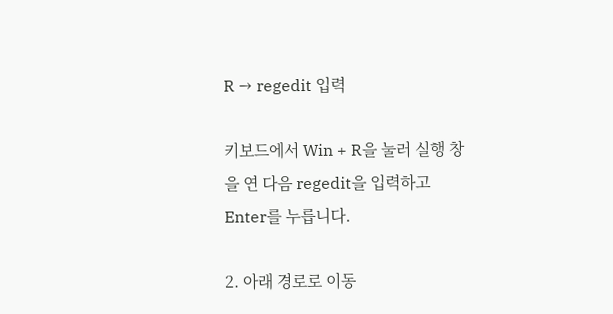R → regedit 입력

키보드에서 Win + R을 눌러 실행 창을 연 다음 regedit을 입력하고 Enter를 누릅니다.

2. 아래 경로로 이동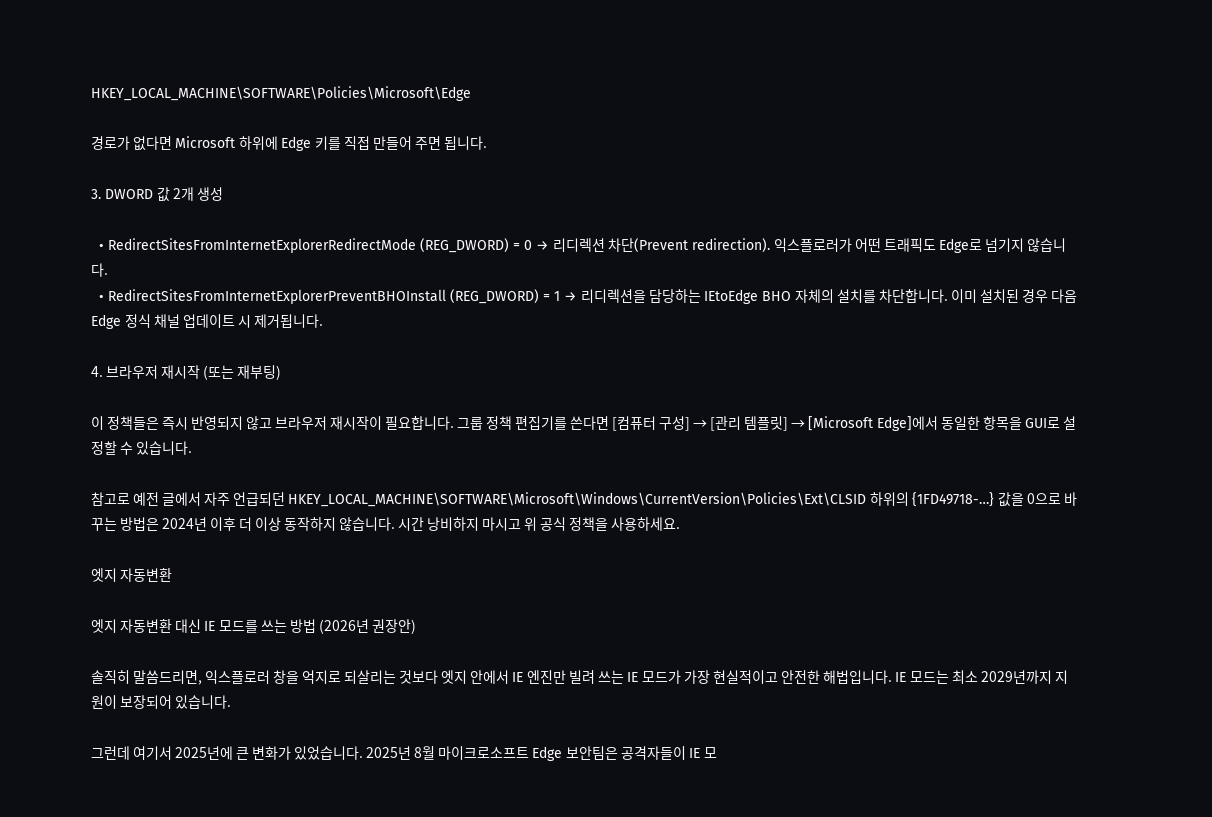HKEY_LOCAL_MACHINE\SOFTWARE\Policies\Microsoft\Edge

경로가 없다면 Microsoft 하위에 Edge 키를 직접 만들어 주면 됩니다.

3. DWORD 값 2개 생성

  • RedirectSitesFromInternetExplorerRedirectMode (REG_DWORD) = 0 → 리디렉션 차단(Prevent redirection). 익스플로러가 어떤 트래픽도 Edge로 넘기지 않습니다.
  • RedirectSitesFromInternetExplorerPreventBHOInstall (REG_DWORD) = 1 → 리디렉션을 담당하는 IEtoEdge BHO 자체의 설치를 차단합니다. 이미 설치된 경우 다음 Edge 정식 채널 업데이트 시 제거됩니다.

4. 브라우저 재시작 (또는 재부팅)

이 정책들은 즉시 반영되지 않고 브라우저 재시작이 필요합니다. 그룹 정책 편집기를 쓴다면 [컴퓨터 구성] → [관리 템플릿] → [Microsoft Edge]에서 동일한 항목을 GUI로 설정할 수 있습니다.

참고로 예전 글에서 자주 언급되던 HKEY_LOCAL_MACHINE\SOFTWARE\Microsoft\Windows\CurrentVersion\Policies\Ext\CLSID 하위의 {1FD49718-…} 값을 0으로 바꾸는 방법은 2024년 이후 더 이상 동작하지 않습니다. 시간 낭비하지 마시고 위 공식 정책을 사용하세요.

엣지 자동변환

엣지 자동변환 대신 IE 모드를 쓰는 방법 (2026년 권장안)

솔직히 말씀드리면, 익스플로러 창을 억지로 되살리는 것보다 엣지 안에서 IE 엔진만 빌려 쓰는 IE 모드가 가장 현실적이고 안전한 해법입니다. IE 모드는 최소 2029년까지 지원이 보장되어 있습니다.

그런데 여기서 2025년에 큰 변화가 있었습니다. 2025년 8월 마이크로소프트 Edge 보안팀은 공격자들이 IE 모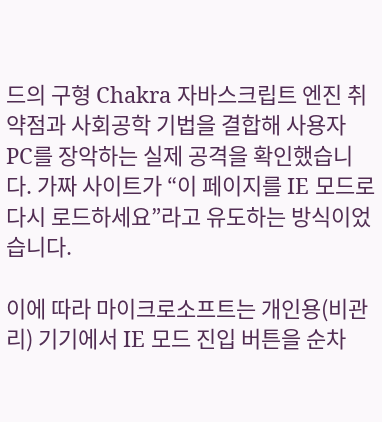드의 구형 Chakra 자바스크립트 엔진 취약점과 사회공학 기법을 결합해 사용자 PC를 장악하는 실제 공격을 확인했습니다. 가짜 사이트가 “이 페이지를 IE 모드로 다시 로드하세요”라고 유도하는 방식이었습니다.

이에 따라 마이크로소프트는 개인용(비관리) 기기에서 IE 모드 진입 버튼을 순차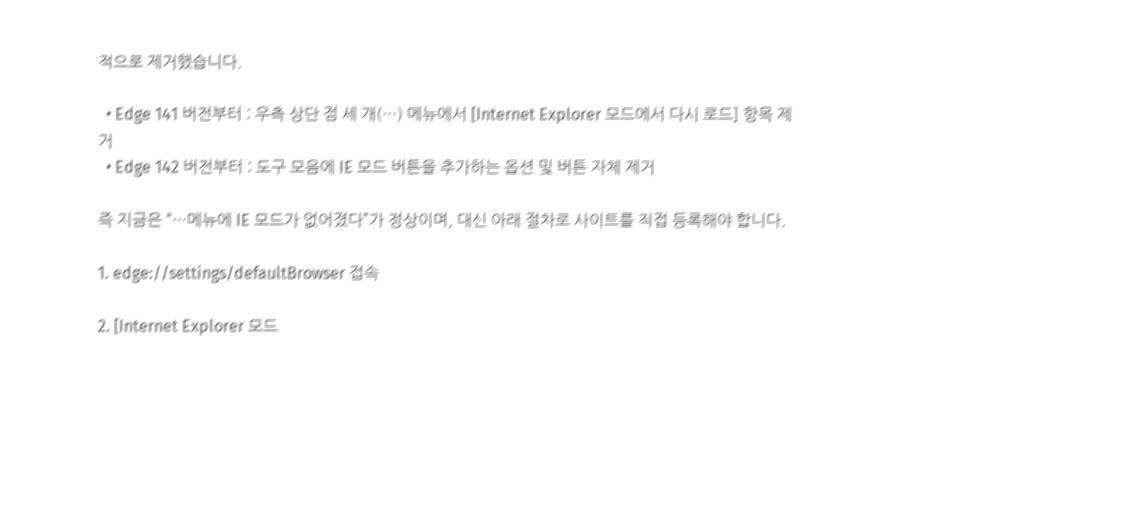적으로 제거했습니다.

  • Edge 141 버전부터 : 우측 상단 점 세 개(…) 메뉴에서 [Internet Explorer 모드에서 다시 로드] 항목 제거
  • Edge 142 버전부터 : 도구 모음에 IE 모드 버튼을 추가하는 옵션 및 버튼 자체 제거

즉 지금은 “…메뉴에 IE 모드가 없어졌다”가 정상이며, 대신 아래 절차로 사이트를 직접 등록해야 합니다.

1. edge://settings/defaultBrowser 접속

2. [Internet Explorer 모드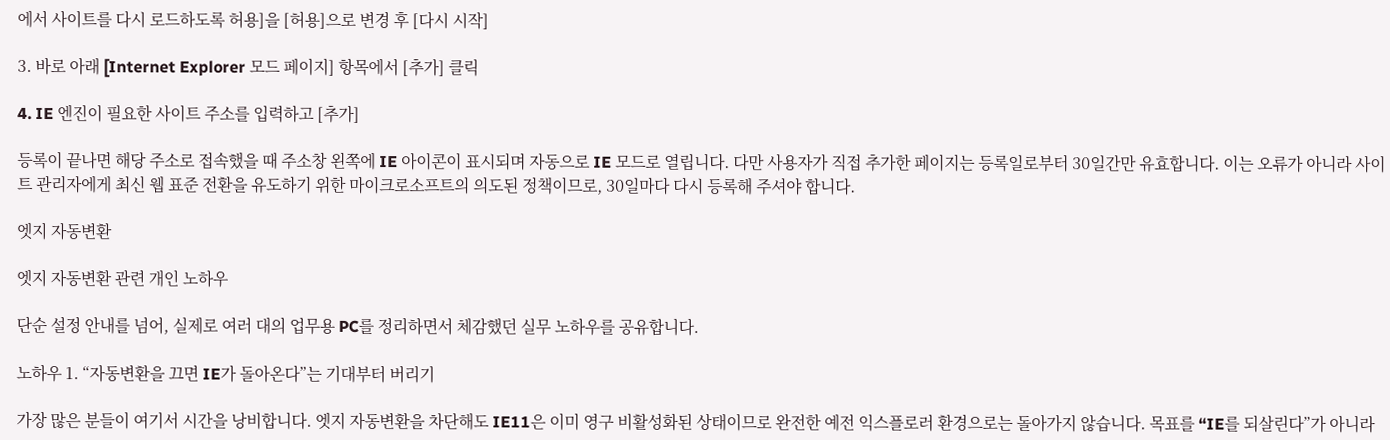에서 사이트를 다시 로드하도록 허용]을 [허용]으로 변경 후 [다시 시작]

3. 바로 아래 [Internet Explorer 모드 페이지] 항목에서 [추가] 클릭

4. IE 엔진이 필요한 사이트 주소를 입력하고 [추가]

등록이 끝나면 해당 주소로 접속했을 때 주소창 왼쪽에 IE 아이콘이 표시되며 자동으로 IE 모드로 열립니다. 다만 사용자가 직접 추가한 페이지는 등록일로부터 30일간만 유효합니다. 이는 오류가 아니라 사이트 관리자에게 최신 웹 표준 전환을 유도하기 위한 마이크로소프트의 의도된 정책이므로, 30일마다 다시 등록해 주셔야 합니다.

엣지 자동변환

엣지 자동변환 관련 개인 노하우

단순 설정 안내를 넘어, 실제로 여러 대의 업무용 PC를 정리하면서 체감했던 실무 노하우를 공유합니다.

노하우 1. “자동변환을 끄면 IE가 돌아온다”는 기대부터 버리기

가장 많은 분들이 여기서 시간을 낭비합니다. 엣지 자동변환을 차단해도 IE11은 이미 영구 비활성화된 상태이므로 완전한 예전 익스플로러 환경으로는 돌아가지 않습니다. 목표를 “IE를 되살린다”가 아니라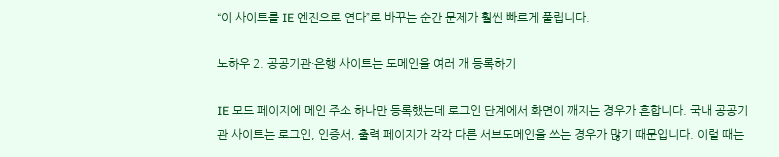“이 사이트를 IE 엔진으로 연다”로 바꾸는 순간 문제가 훨씬 빠르게 풀립니다.

노하우 2. 공공기관·은행 사이트는 도메인을 여러 개 등록하기

IE 모드 페이지에 메인 주소 하나만 등록했는데 로그인 단계에서 화면이 깨지는 경우가 흔합니다. 국내 공공기관 사이트는 로그인, 인증서, 출력 페이지가 각각 다른 서브도메인을 쓰는 경우가 많기 때문입니다. 이럴 때는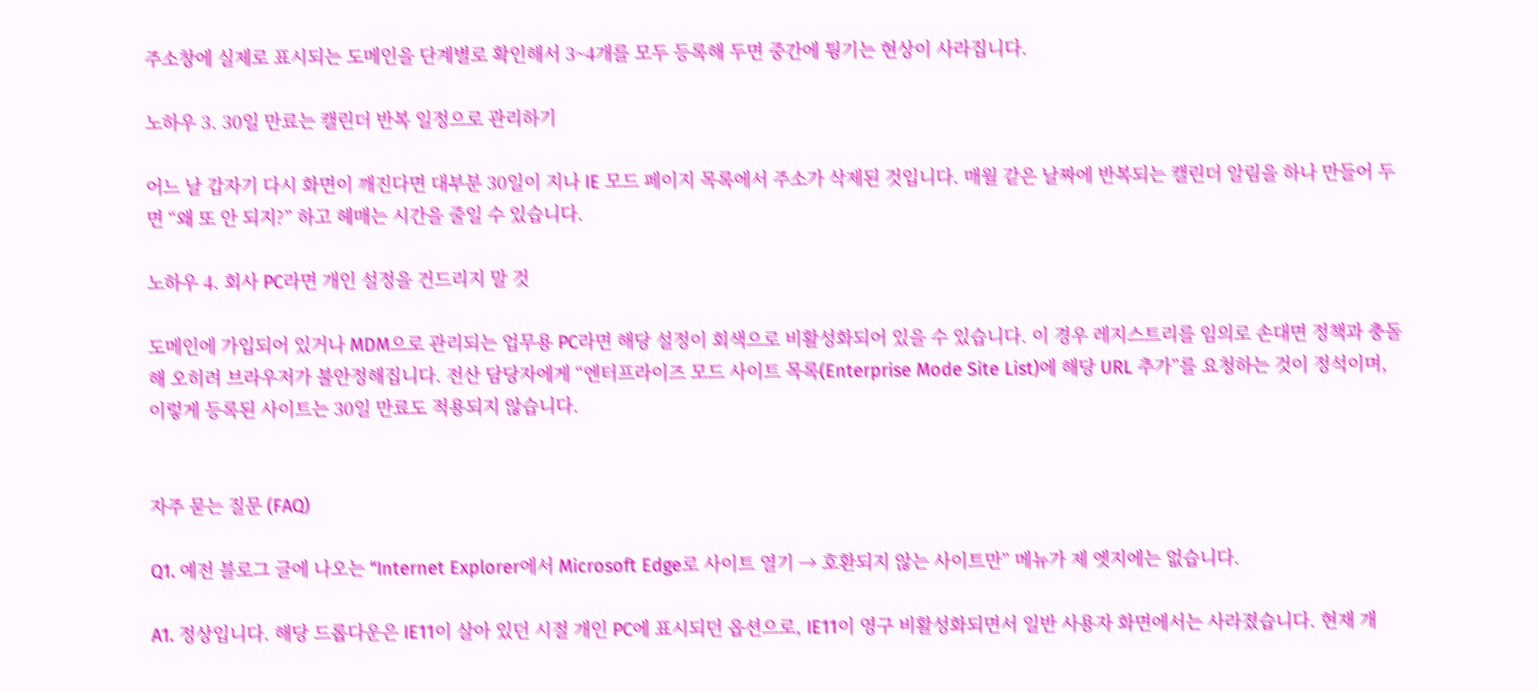주소창에 실제로 표시되는 도메인을 단계별로 확인해서 3~4개를 모두 등록해 두면 중간에 튕기는 현상이 사라집니다.

노하우 3. 30일 만료는 캘린더 반복 일정으로 관리하기

어느 날 갑자기 다시 화면이 깨진다면 대부분 30일이 지나 IE 모드 페이지 목록에서 주소가 삭제된 것입니다. 매월 같은 날짜에 반복되는 캘린더 알림을 하나 만들어 두면 “왜 또 안 되지?” 하고 헤매는 시간을 줄일 수 있습니다.

노하우 4. 회사 PC라면 개인 설정을 건드리지 말 것

도메인에 가입되어 있거나 MDM으로 관리되는 업무용 PC라면 해당 설정이 회색으로 비활성화되어 있을 수 있습니다. 이 경우 레지스트리를 임의로 손대면 정책과 충돌해 오히려 브라우저가 불안정해집니다. 전산 담당자에게 “엔터프라이즈 모드 사이트 목록(Enterprise Mode Site List)에 해당 URL 추가”를 요청하는 것이 정석이며, 이렇게 등록된 사이트는 30일 만료도 적용되지 않습니다.


자주 묻는 질문 (FAQ)

Q1. 예전 블로그 글에 나오는 “Internet Explorer에서 Microsoft Edge로 사이트 열기 → 호환되지 않는 사이트만” 메뉴가 제 엣지에는 없습니다.

A1. 정상입니다. 해당 드롭다운은 IE11이 살아 있던 시절 개인 PC에 표시되던 옵션으로, IE11이 영구 비활성화되면서 일반 사용자 화면에서는 사라졌습니다. 현재 개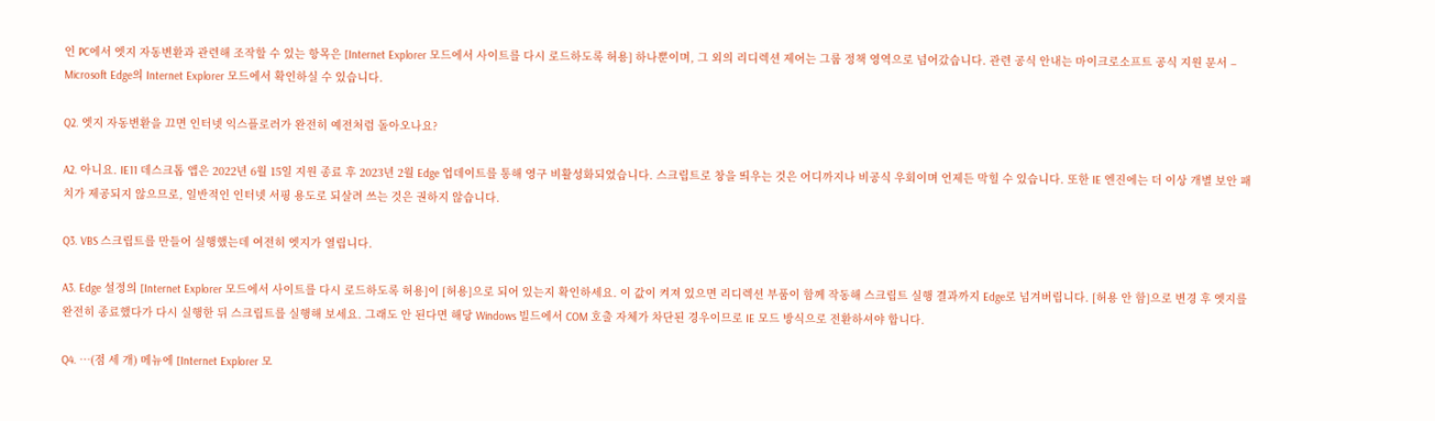인 PC에서 엣지 자동변환과 관련해 조작할 수 있는 항목은 [Internet Explorer 모드에서 사이트를 다시 로드하도록 허용] 하나뿐이며, 그 외의 리디렉션 제어는 그룹 정책 영역으로 넘어갔습니다. 관련 공식 안내는 마이크로소프트 공식 지원 문서 – Microsoft Edge의 Internet Explorer 모드에서 확인하실 수 있습니다.

Q2. 엣지 자동변환을 끄면 인터넷 익스플로러가 완전히 예전처럼 돌아오나요?

A2. 아니요. IE11 데스크톱 앱은 2022년 6월 15일 지원 종료 후 2023년 2월 Edge 업데이트를 통해 영구 비활성화되었습니다. 스크립트로 창을 띄우는 것은 어디까지나 비공식 우회이며 언제든 막힐 수 있습니다. 또한 IE 엔진에는 더 이상 개별 보안 패치가 제공되지 않으므로, 일반적인 인터넷 서핑 용도로 되살려 쓰는 것은 권하지 않습니다.

Q3. VBS 스크립트를 만들어 실행했는데 여전히 엣지가 열립니다.

A3. Edge 설정의 [Internet Explorer 모드에서 사이트를 다시 로드하도록 허용]이 [허용]으로 되어 있는지 확인하세요. 이 값이 켜져 있으면 리디렉션 부품이 함께 작동해 스크립트 실행 결과까지 Edge로 넘겨버립니다. [허용 안 함]으로 변경 후 엣지를 완전히 종료했다가 다시 실행한 뒤 스크립트를 실행해 보세요. 그래도 안 된다면 해당 Windows 빌드에서 COM 호출 자체가 차단된 경우이므로 IE 모드 방식으로 전환하셔야 합니다.

Q4. …(점 세 개) 메뉴에 [Internet Explorer 모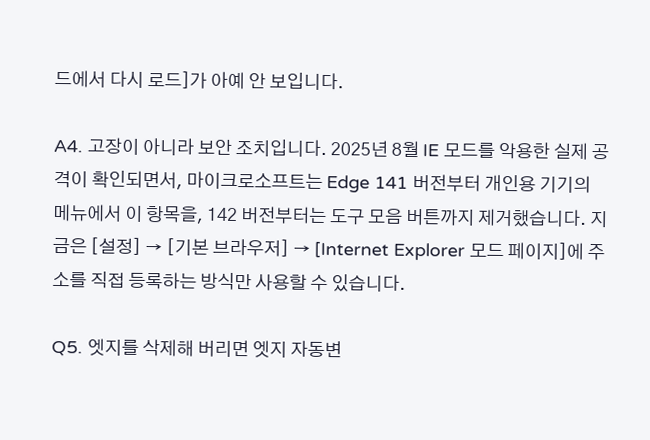드에서 다시 로드]가 아예 안 보입니다.

A4. 고장이 아니라 보안 조치입니다. 2025년 8월 IE 모드를 악용한 실제 공격이 확인되면서, 마이크로소프트는 Edge 141 버전부터 개인용 기기의 메뉴에서 이 항목을, 142 버전부터는 도구 모음 버튼까지 제거했습니다. 지금은 [설정] → [기본 브라우저] → [Internet Explorer 모드 페이지]에 주소를 직접 등록하는 방식만 사용할 수 있습니다.

Q5. 엣지를 삭제해 버리면 엣지 자동변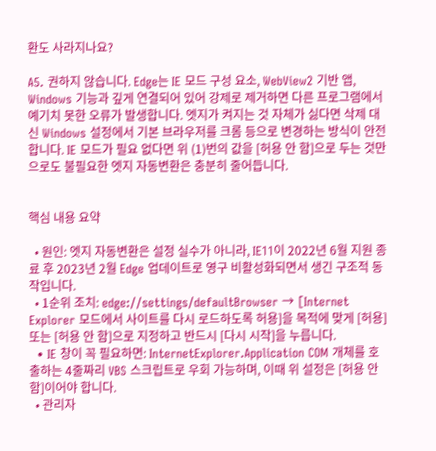환도 사라지나요?

A5. 권하지 않습니다. Edge는 IE 모드 구성 요소, WebView2 기반 앱, Windows 기능과 깊게 연결되어 있어 강제로 제거하면 다른 프로그램에서 예기치 못한 오류가 발생합니다. 엣지가 켜지는 것 자체가 싫다면 삭제 대신 Windows 설정에서 기본 브라우저를 크롬 등으로 변경하는 방식이 안전합니다. IE 모드가 필요 없다면 위 (1)번의 값을 [허용 안 함]으로 두는 것만으로도 불필요한 엣지 자동변환은 충분히 줄어듭니다.


핵심 내용 요약

  • 원인: 엣지 자동변환은 설정 실수가 아니라, IE11이 2022년 6월 지원 종료 후 2023년 2월 Edge 업데이트로 영구 비활성화되면서 생긴 구조적 동작입니다.
  • 1순위 조치: edge://settings/defaultBrowser → [Internet Explorer 모드에서 사이트를 다시 로드하도록 허용]을 목적에 맞게 [허용] 또는 [허용 안 함]으로 지정하고 반드시 [다시 시작]을 누릅니다.
  • IE 창이 꼭 필요하면: InternetExplorer.Application COM 개체를 호출하는 4줄짜리 VBS 스크립트로 우회 가능하며, 이때 위 설정은 [허용 안 함]이어야 합니다.
  • 관리자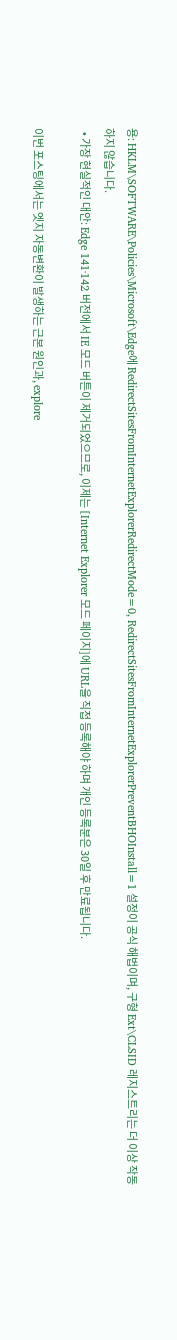용: HKLM\SOFTWARE\Policies\Microsoft\Edge에 RedirectSitesFromInternetExplorerRedirectMode=0, RedirectSitesFromInternetExplorerPreventBHOInstall=1 설정이 공식 해법이며, 구형 Ext\CLSID 레지스트리는 더 이상 작동하지 않습니다.
  • 가장 현실적인 대안: Edge 141·142 버전에서 IE 모드 버튼이 제거되었으므로, 이제는 [Internet Explorer 모드 페이지]에 URL을 직접 등록해야 하며 개인 등록분은 30일 후 만료됩니다.

이번 포스팅에서는 엣지 자동변환이 발생하는 근본 원인과, explore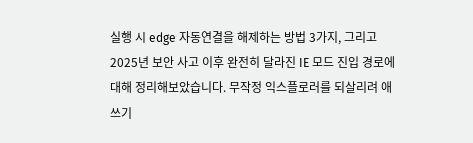실행 시 edge 자동연결을 해제하는 방법 3가지, 그리고 2025년 보안 사고 이후 완전히 달라진 IE 모드 진입 경로에 대해 정리해보았습니다. 무작정 익스플로러를 되살리려 애쓰기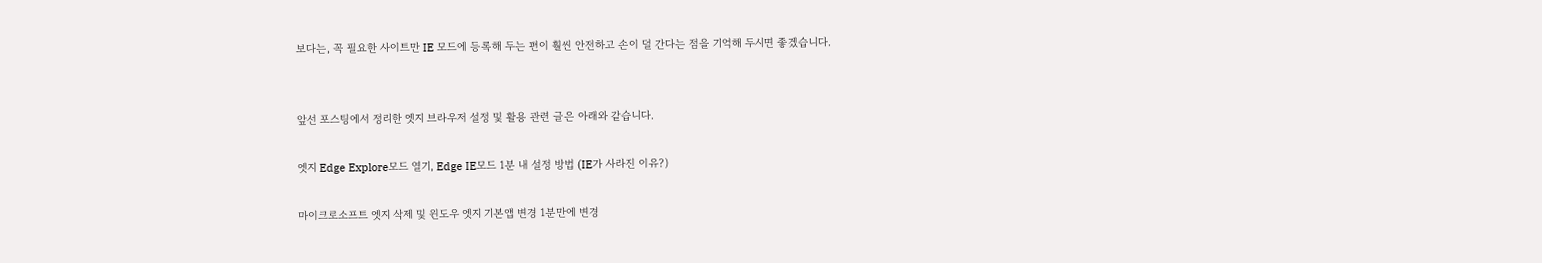보다는, 꼭 필요한 사이트만 IE 모드에 등록해 두는 편이 훨씬 안전하고 손이 덜 간다는 점을 기억해 두시면 좋겠습니다.


앞선 포스팅에서 정리한 엣지 브라우저 설정 및 활용 관련 글은 아래와 같습니다.

엣지 Edge Explore모드 열기, Edge IE모드 1분 내 설정 방법 (IE가 사라진 이유?)

마이크로소프트 엣지 삭제 및 윈도우 엣지 기본앱 변경 1분만에 변경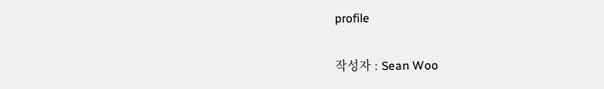profile

작성자 : Sean Woo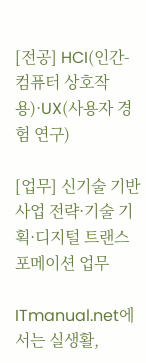[전공] HCI(인간-컴퓨터 상호작용)·UX(사용자 경험 연구)

[업무] 신기술 기반 사업 전략·기술 기획·디지털 트랜스포메이션 업무

ITmanual.net에서는 실생활,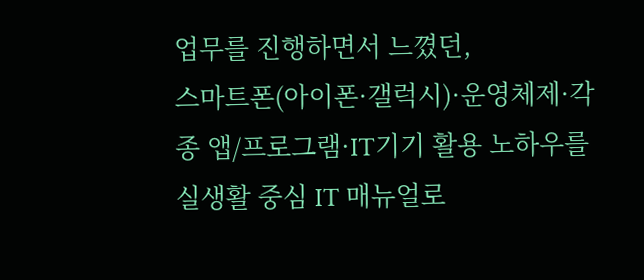업무를 진행하면서 느꼈던,
스마트폰(아이폰·갤럭시)·운영체제·각종 앱/프로그램·IT기기 활용 노하우를 실생활 중심 IT 매뉴얼로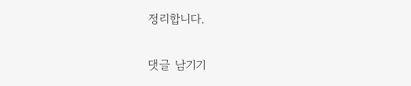정리합니다.

댓글 남기기